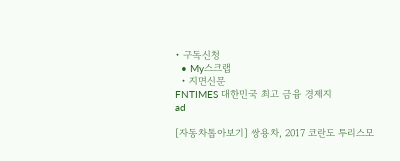• 구독신청
  • My스크랩
  • 지면신문
FNTIMES 대한민국 최고 금융 경제지
ad

[자동차톱아보기] 쌍용차, 2017 코란도 투리스모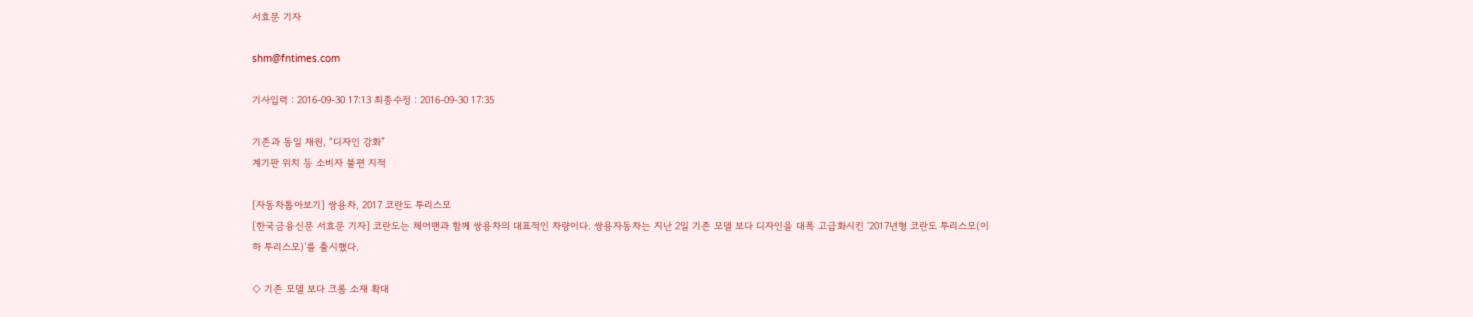서효문 기자

shm@fntimes.com

기사입력 : 2016-09-30 17:13 최종수정 : 2016-09-30 17:35

기존과 동일 재원, “디자인 강화”
계기판 위치 등 소비자 불편 지적

[자동차톱아보기] 쌍용차, 2017 코란도 투리스모
[한국금융신문 서효문 기자] 코란도는 체어맨과 함께 쌍용차의 대표적인 차량이다. 쌍용자동차는 지난 2일 기존 모델 보다 디자인을 대폭 고급화시킨 ‘2017년형 코란도 투리스모(이하 투리스모)’를 출시했다.

◇ 기존 모델 보다 크롬 소재 확대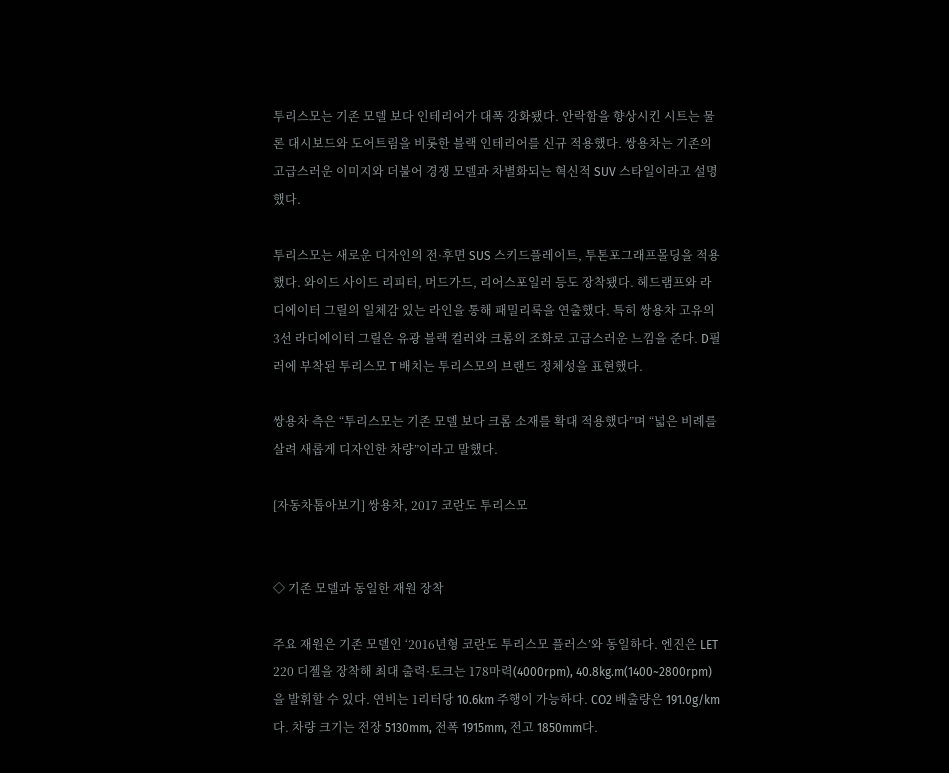투리스모는 기존 모델 보다 인테리어가 대폭 강화됐다. 안락함을 향상시킨 시트는 물론 대시보드와 도어트림을 비롯한 블랙 인테리어를 신규 적용했다. 쌍용차는 기존의 고급스러운 이미지와 더불어 경쟁 모델과 차별화되는 혁신적 SUV 스타일이라고 설명했다.

투리스모는 새로운 디자인의 전·후면 SUS 스키드플레이트, 투톤포그래프몰딩을 적용했다. 와이드 사이드 리피터, 머드가드, 리어스포일러 등도 장착됐다. 헤드램프와 라디에이터 그릴의 일체감 있는 라인을 통해 패밀리룩을 연출했다. 특히 쌍용차 고유의 3선 라디에이터 그릴은 유광 블랙 컬러와 크롬의 조화로 고급스러운 느낌을 준다. D필러에 부착된 투리스모 T 배치는 투리스모의 브랜드 정체성을 표현했다.

쌍용차 측은 “투리스모는 기존 모델 보다 크롬 소재를 확대 적용했다”며 “넓은 비례를 살려 새롭게 디자인한 차량”이라고 말했다.

[자동차톱아보기] 쌍용차, 2017 코란도 투리스모


◇ 기존 모델과 동일한 재원 장착

주요 재원은 기존 모델인 ‘2016년형 코란도 투리스모 플러스’와 동일하다. 엔진은 LET 220 디젤을 장착해 최대 출력·토크는 178마력(4000rpm), 40.8kg.m(1400~2800rpm)을 발휘할 수 있다. 연비는 1리터당 10.6km 주행이 가능하다. CO2 배출량은 191.0g/km다. 차량 크기는 전장 5130mm, 전폭 1915mm, 전고 1850mm다.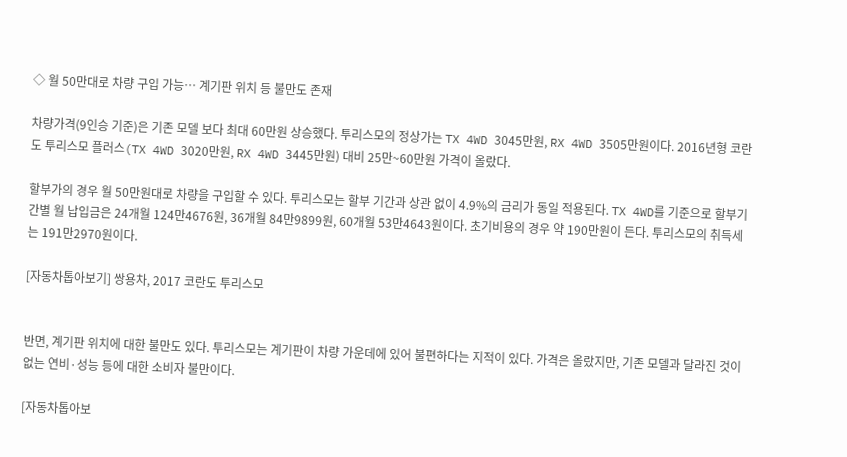◇ 월 50만대로 차량 구입 가능… 계기판 위치 등 불만도 존재

차량가격(9인승 기준)은 기존 모델 보다 최대 60만원 상승했다. 투리스모의 정상가는 TX 4WD 3045만원, RX 4WD 3505만원이다. 2016년형 코란도 투리스모 플러스(TX 4WD 3020만원, RX 4WD 3445만원) 대비 25만~60만원 가격이 올랐다.

할부가의 경우 월 50만원대로 차량을 구입할 수 있다. 투리스모는 할부 기간과 상관 없이 4.9%의 금리가 동일 적용된다. TX 4WD를 기준으로 할부기간별 월 납입금은 24개월 124만4676원, 36개월 84만9899원, 60개월 53만4643원이다. 초기비용의 경우 약 190만원이 든다. 투리스모의 취득세는 191만2970원이다.

[자동차톱아보기] 쌍용차, 2017 코란도 투리스모


반면, 계기판 위치에 대한 불만도 있다. 투리스모는 계기판이 차량 가운데에 있어 불편하다는 지적이 있다. 가격은 올랐지만, 기존 모델과 달라진 것이 없는 연비·성능 등에 대한 소비자 불만이다.

[자동차톱아보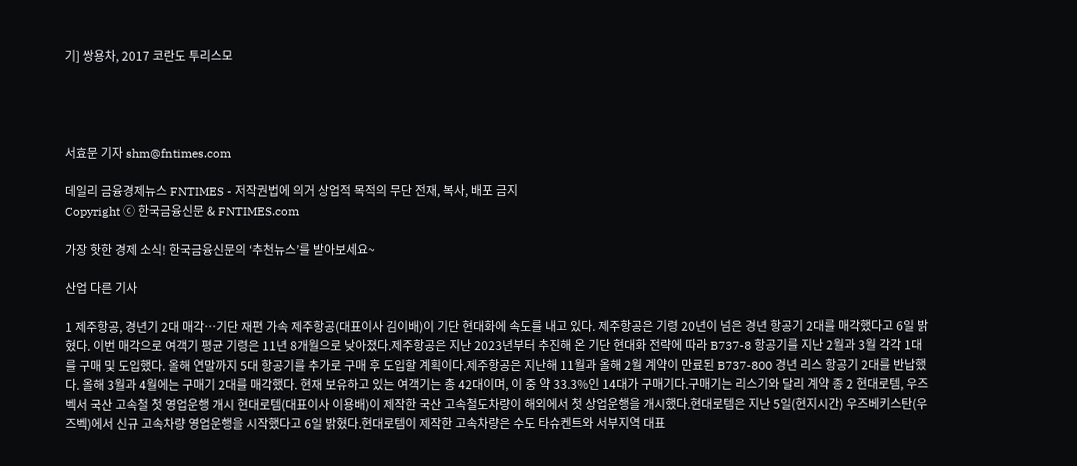기] 쌍용차, 2017 코란도 투리스모




서효문 기자 shm@fntimes.com

데일리 금융경제뉴스 FNTIMES - 저작권법에 의거 상업적 목적의 무단 전재, 복사, 배포 금지
Copyright ⓒ 한국금융신문 & FNTIMES.com

가장 핫한 경제 소식! 한국금융신문의 ‘추천뉴스’를 받아보세요~

산업 다른 기사

1 제주항공, 경년기 2대 매각…기단 재편 가속 제주항공(대표이사 김이배)이 기단 현대화에 속도를 내고 있다. 제주항공은 기령 20년이 넘은 경년 항공기 2대를 매각했다고 6일 밝혔다. 이번 매각으로 여객기 평균 기령은 11년 8개월으로 낮아졌다.제주항공은 지난 2023년부터 추진해 온 기단 현대화 전략에 따라 B737-8 항공기를 지난 2월과 3월 각각 1대를 구매 및 도입했다. 올해 연말까지 5대 항공기를 추가로 구매 후 도입할 계획이다.제주항공은 지난해 11월과 올해 2월 계약이 만료된 B737-800 경년 리스 항공기 2대를 반납했다. 올해 3월과 4월에는 구매기 2대를 매각했다. 현재 보유하고 있는 여객기는 총 42대이며, 이 중 약 33.3%인 14대가 구매기다.구매기는 리스기와 달리 계약 종 2 현대로템, 우즈벡서 국산 고속철 첫 영업운행 개시 현대로템(대표이사 이용배)이 제작한 국산 고속철도차량이 해외에서 첫 상업운행을 개시했다.현대로템은 지난 5일(현지시간) 우즈베키스탄(우즈벡)에서 신규 고속차량 영업운행을 시작했다고 6일 밝혔다.현대로템이 제작한 고속차량은 수도 타슈켄트와 서부지역 대표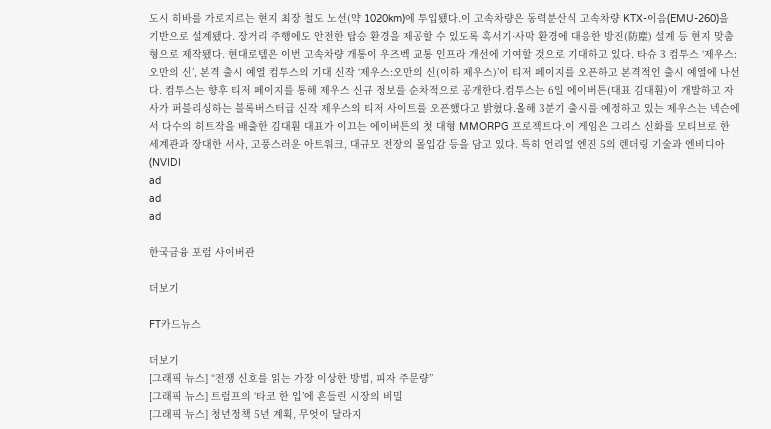도시 히바를 가로지르는 현지 최장 철도 노선(약 1020km)에 투입됐다.이 고속차량은 동력분산식 고속차량 KTX-이음(EMU-260)을 기반으로 설계됐다. 장거리 주행에도 안전한 탑승 환경을 제공할 수 있도록 혹서기·사막 환경에 대응한 방진(防塵) 설계 등 현지 맞춤형으로 제작됐다. 현대로템은 이번 고속차량 개통이 우즈벡 교통 인프라 개선에 기여할 것으로 기대하고 있다. 타슈 3 컴투스 ‘제우스:오만의 신’, 본격 출시 예열 컴투스의 기대 신작 ‘제우스:오만의 신(이하 제우스)’이 티저 페이지를 오픈하고 본격적인 출시 예열에 나선다. 컴투스는 향후 티저 페이지를 통해 제우스 신규 정보를 순차적으로 공개한다.컴투스는 6일 에이버튼(대표 김대훤)이 개발하고 자사가 퍼블리싱하는 블록버스터급 신작 제우스의 티저 사이트를 오픈했다고 밝혔다.올해 3분기 출시를 예정하고 있는 제우스는 넥슨에서 다수의 히트작을 배출한 김대훤 대표가 이끄는 에이버튼의 첫 대형 MMORPG 프로젝트다.이 게임은 그리스 신화를 모티브로 한 세계관과 장대한 서사, 고풍스러운 아트워크, 대규모 전장의 몰입감 등을 담고 있다. 특히 언리얼 엔진 5의 렌더링 기술과 엔비디아(NVIDI
ad
ad
ad

한국금융 포럼 사이버관

더보기

FT카드뉴스

더보기
[그래픽 뉴스] “전쟁 신호를 읽는 가장 이상한 방법, 피자 주문량”
[그래픽 뉴스] 트럼프의 ‘타코 한 입’에 흔들린 시장의 비밀
[그래픽 뉴스] 청년정책 5년 계획, 무엇이 달라지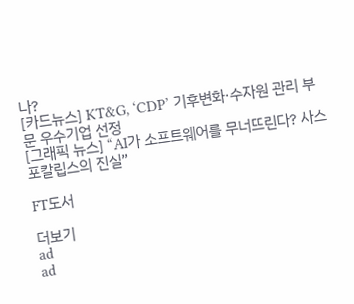나?
[카드뉴스] KT&G, ‘CDP’ 기후변화·수자원 관리 부문 우수기업 선정
[그래픽 뉴스] “AI가 소프트웨어를 무너뜨린다? 사스포칼립스의 진실”

FT도서

더보기
ad
ad